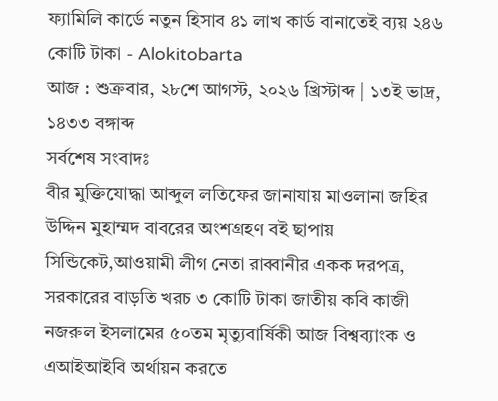ফ্যামিলি কার্ডে নতুন হিসাব ৪১ লাখ কার্ড বানাতেই ব্যয় ২৪৬ কোটি টাকা - Alokitobarta
আজ : শুক্রবার, ২৮শে আগস্ট, ২০২৬ খ্রিস্টাব্দ | ১৩ই ভাদ্র, ১৪৩৩ বঙ্গাব্দ
সর্বশেষ সংবাদঃ
বীর মুক্তিযোদ্ধা আব্দুল লতিফের জানাযায় মাওলানা জহির উদ্দিন মুহাম্মদ বাবরের অংশগ্রহণ বই ছাপায় সিন্ডিকেট,আওয়ামী লীগ নেতা রাব্বানীর একক দরপত্র, সরকারের বাড়তি খরচ ৩ কোটি টাকা জাতীয় কবি কাজী নজরুল ইসলামের ৫০তম মৃত্যুবার্ষিকী আজ বিশ্বব্যাংক ও এআইআইবি অর্থায়ন করতে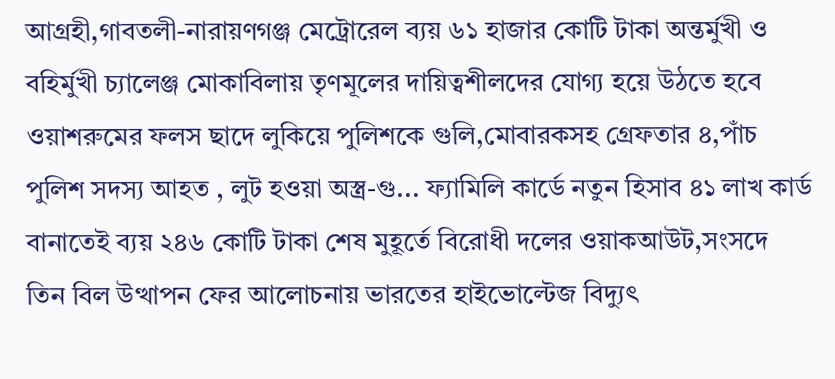আগ্রহী,গাবতলী-নারায়ণগঞ্জ মেট্রোরেল ব্যয় ৬১ হাজার কোটি টাকা অন্তর্মুখী ও বহির্মুখী চ্যালেঞ্জ মোকাবিলায় তৃণমূলের দায়িত্বশীলদের যোগ্য হয়ে উঠতে হবে ওয়াশরুমের ফলস ছাদে লুকিয়ে পুলিশকে গুলি,মোবারকসহ গ্রেফতার ৪,পাঁচ পুলিশ সদস্য আহত , লুট হওয়া অস্ত্র-গু... ফ্যামিলি কার্ডে নতুন হিসাব ৪১ লাখ কার্ড বানাতেই ব্যয় ২৪৬ কোটি টাকা শেষ মুহূর্তে বিরোধী দলের ওয়াকআউট,সংসদে তিন বিল উত্থাপন ফের আলোচনায় ভারতের হাইভোল্টেজ বিদ্যুৎ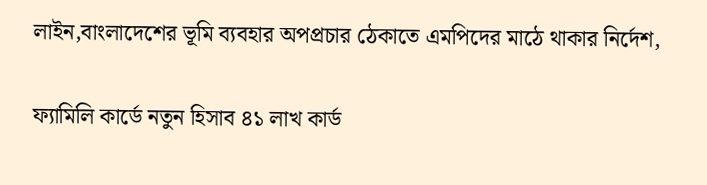লাইন,বাংলাদেশের ভূমি ব্যবহার অপপ্রচার ঠেকাতে এমপিদের মাঠে থাকার নির্দেশ,

ফ্যামিলি কার্ডে নতুন হিসাব ৪১ লাখ কার্ড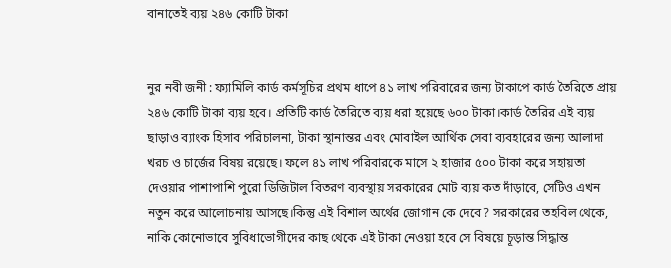বানাতেই ব্যয় ২৪৬ কোটি টাকা


নুর নবী জনী : ফ্যামিলি কার্ড কর্মসূচির প্রথম ধাপে ৪১ লাখ পরিবারের জন্য টাকাপে কার্ড তৈরিতে প্রায় ২৪৬ কোটি টাকা ব্যয় হবে। প্রতিটি কার্ড তৈরিতে ব্যয় ধরা হয়েছে ৬০০ টাকা।কার্ড তৈরির এই ব্যয় ছাড়াও ব্যাংক হিসাব পরিচালনা, টাকা স্থানান্তর এবং মোবাইল আর্থিক সেবা ব্যবহারের জন্য আলাদা খরচ ও চার্জের বিষয় রয়েছে। ফলে ৪১ লাখ পরিবারকে মাসে ২ হাজার ৫০০ টাকা করে সহায়তা দেওয়ার পাশাপাশি পুরো ডিজিটাল বিতরণ ব্যবস্থায় সরকারের মোট ব্যয় কত দাঁড়াবে, সেটিও এখন নতুন করে আলোচনায় আসছে।কিন্তু এই বিশাল অর্থের জোগান কে দেবে? সরকারের তহবিল থেকে, নাকি কোনোভাবে সুবিধাভোগীদের কাছ থেকে এই টাকা নেওয়া হবে সে বিষয়ে চূড়ান্ত সিদ্ধান্ত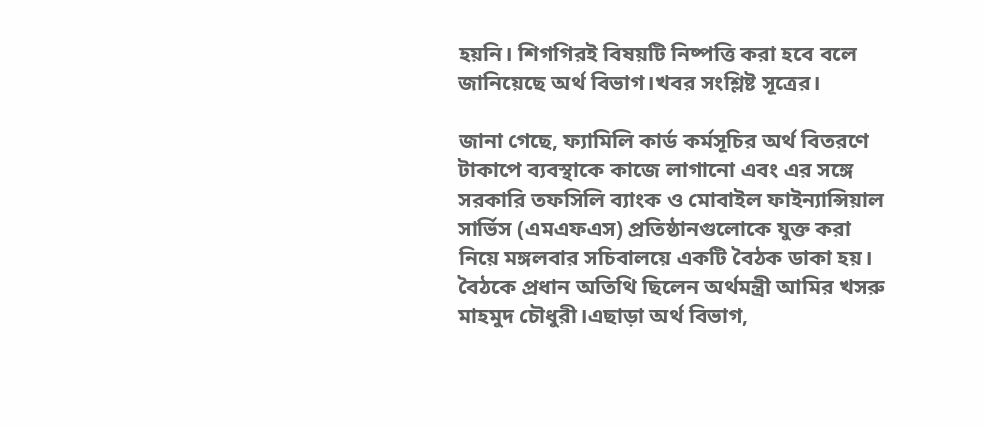হয়নি। শিগগিরই বিষয়টি নিষ্পত্তি করা হবে বলে জানিয়েছে অর্থ বিভাগ।খবর সংশ্লিষ্ট সূত্রের।

জানা গেছে, ফ্যামিলি কার্ড কর্মসূচির অর্থ বিতরণে টাকাপে ব্যবস্থাকে কাজে লাগানো এবং এর সঙ্গে সরকারি তফসিলি ব্যাংক ও মোবাইল ফাইন্যান্সিয়াল সার্ভিস (এমএফএস) প্রতিষ্ঠানগুলোকে যুক্ত করা নিয়ে মঙ্গলবার সচিবালয়ে একটি বৈঠক ডাকা হয়। বৈঠকে প্রধান অতিথি ছিলেন অর্থমন্ত্রী আমির খসরু মাহমুদ চৌধুরী।এছাড়া অর্থ বিভাগ,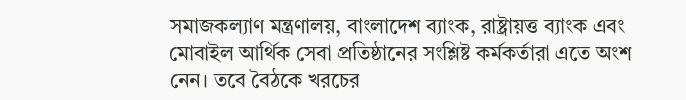সমাজকল্যাণ মন্ত্রণালয়, বাংলাদেশ ব্যাংক, রাষ্ট্রায়ত্ত ব্যাংক এবং মোবাইল আর্থিক সেবা প্রতিষ্ঠানের সংশ্লিষ্ট কর্মকর্তারা এতে অংশ নেন। তবে বৈঠকে খরচের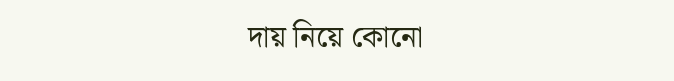দায় নিয়ে কোনো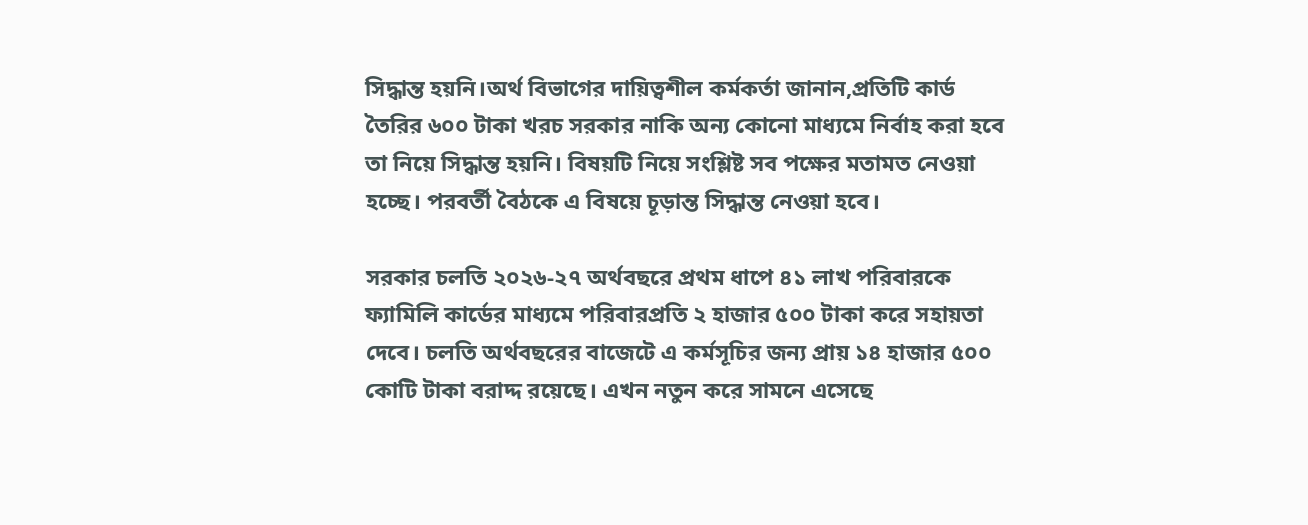সিদ্ধান্ত হয়নি।অর্থ বিভাগের দায়িত্বশীল কর্মকর্তা জানান,প্রতিটি কার্ড তৈরির ৬০০ টাকা খরচ সরকার নাকি অন্য কোনো মাধ্যমে নির্বাহ করা হবে তা নিয়ে সিদ্ধান্ত হয়নি। বিষয়টি নিয়ে সংশ্লিষ্ট সব পক্ষের মতামত নেওয়া হচ্ছে। পরবর্তী বৈঠকে এ বিষয়ে চূড়ান্ত সিদ্ধান্ত নেওয়া হবে।

সরকার চলতি ২০২৬-২৭ অর্থবছরে প্রথম ধাপে ৪১ লাখ পরিবারকে ফ্যামিলি কার্ডের মাধ্যমে পরিবারপ্রতি ২ হাজার ৫০০ টাকা করে সহায়তা দেবে। চলতি অর্থবছরের বাজেটে এ কর্মসূচির জন্য প্রায় ১৪ হাজার ৫০০ কোটি টাকা বরাদ্দ রয়েছে। এখন নতুন করে সামনে এসেছে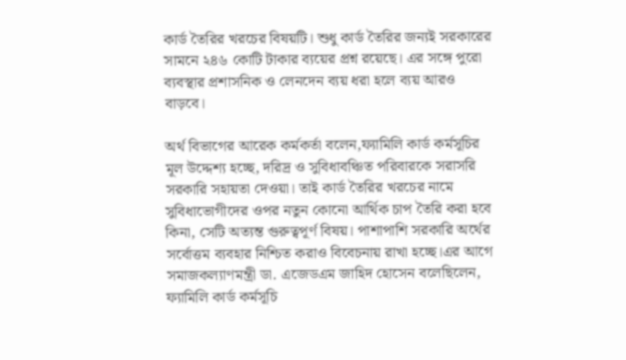কার্ড তৈরির খরচের বিষয়টি। শুধু কার্ড তৈরির জন্যই সরকারের সামনে ২৪৬ কোটি টাকার ব্যয়ের প্রশ্ন রয়েছে। এর সঙ্গে পুরো ব্যবস্থার প্রশাসনিক ও লেনদেন ব্যয় ধরা হলে ব্যয় আরও বাড়বে।

অর্থ বিভাগের আরেক কর্মকর্তা বলেন,ফ্যামিলি কার্ড কর্মসূচির মূল উদ্দেশ্য হচ্ছে, দরিদ্র ও সুবিধাবঞ্চিত পরিবারকে সরাসরি সরকারি সহায়তা দেওয়া। তাই কার্ড তৈরির খরচের নামে সুবিধাভোগীদের ওপর নতুন কোনো আর্থিক চাপ তৈরি করা হবে কিনা, সেটি অত্যন্ত গুরুত্বপূর্ণ বিষয়। পাশাপাশি সরকারি অর্থের সর্বোত্তম ব্যবহার নিশ্চিত করাও বিবেচনায় রাখা হচ্ছে।এর আগে সমাজকল্যাণমন্ত্রী ডা. এজেডএম জাহিদ হোসেন বলেছিলেন, ফ্যামিলি কার্ড কর্মসূচি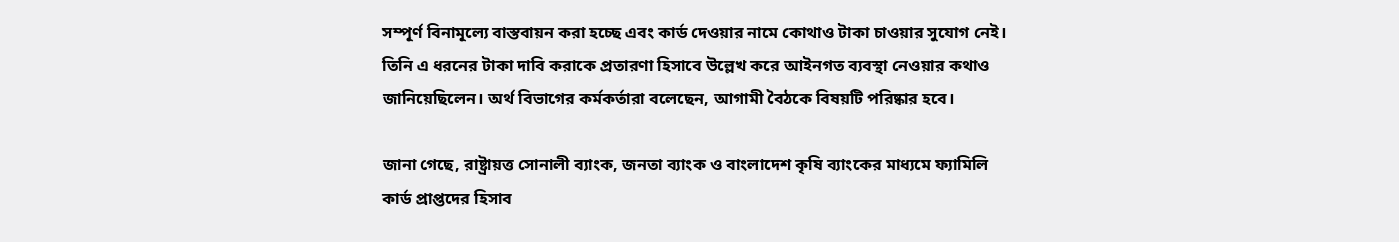সম্পূর্ণ বিনামূল্যে বাস্তবায়ন করা হচ্ছে এবং কার্ড দেওয়ার নামে কোথাও টাকা চাওয়ার সুযোগ নেই। তিনি এ ধরনের টাকা দাবি করাকে প্রতারণা হিসাবে উল্লেখ করে আইনগত ব্যবস্থা নেওয়ার কথাও জানিয়েছিলেন। অর্থ বিভাগের কর্মকর্তারা বলেছেন, আগামী বৈঠকে বিষয়টি পরিষ্কার হবে।

জানা গেছে, রাষ্ট্রায়ত্ত সোনালী ব্যাংক, জনতা ব্যাংক ও বাংলাদেশ কৃষি ব্যাংকের মাধ্যমে ফ্যামিলি কার্ড প্রাপ্তদের হিসাব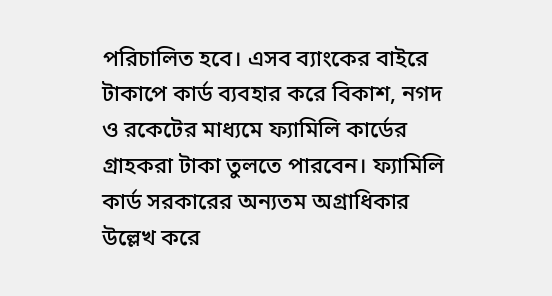পরিচালিত হবে। এসব ব্যাংকের বাইরে টাকাপে কার্ড ব্যবহার করে বিকাশ, নগদ ও রকেটের মাধ্যমে ফ্যামিলি কার্ডের গ্রাহকরা টাকা তুলতে পারবেন। ফ্যামিলি কার্ড সরকারের অন্যতম অগ্রাধিকার উল্লেখ করে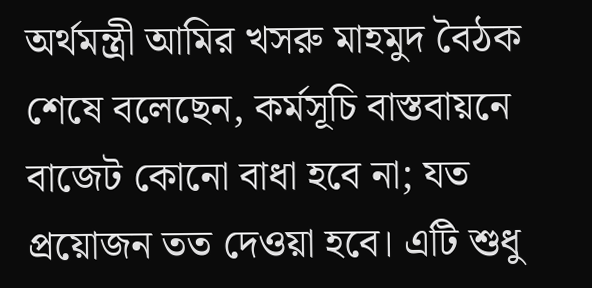অর্থমন্ত্রী আমির খসরু মাহমুদ বৈঠক শেষে বলেছেন, কর্মসূচি বাস্তবায়নে বাজেট কোনো বাধা হবে না; যত প্রয়োজন তত দেওয়া হবে। এটি শুধু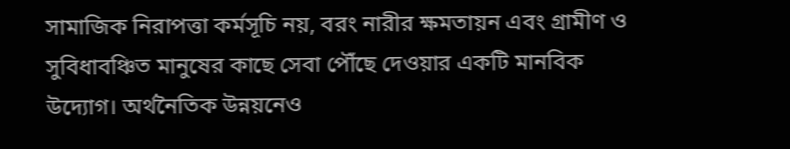সামাজিক নিরাপত্তা কর্মসূচি নয়, বরং নারীর ক্ষমতায়ন এবং গ্রামীণ ও সুবিধাবঞ্চিত মানুষের কাছে সেবা পৌঁছে দেওয়ার একটি মানবিক উদ্যোগ। অর্থনৈতিক উন্নয়নেও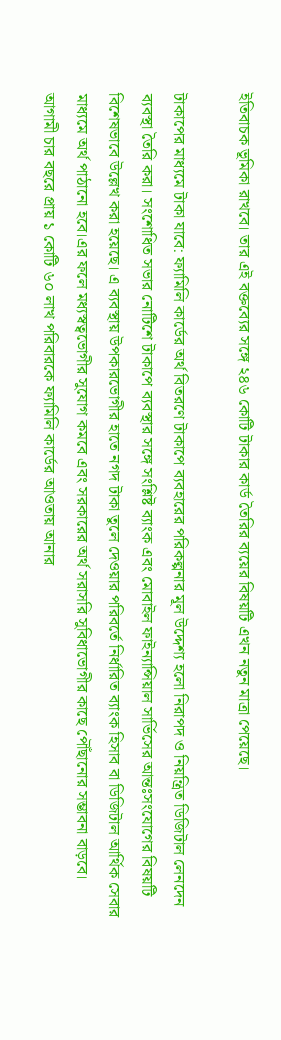ইতিবাচক ভূমিকা রাখবে। তার এই বক্তব্যের সঙ্গে ২৪৬ কোটি টাকার কার্ড তৈরির ব্যয়ের বিষয়টি এখন নতুন মাত্রা পেয়েছে।

টাকাপের মাধ্যমে টাকা যাবে: ফ্যামিলি কার্ডের অর্থ বিতরণে টাকাপে ব্যবহারের পরিকল্পনার মূল উদ্দেশ্য হলো নিরাপদ ও নিয়ন্ত্রিত ডিজিটাল লেনদেন ব্যবস্থা তৈরি করা। সংশোধিত সভার নোটিশে টাকাপে ব্যবস্থার সঙ্গে সংশ্লিষ্ট ব্যাংক এবং মোবাইল ফাইন্যান্সিয়াল সার্ভিসের আন্তঃসংযোগের বিষয়টি বিশেষভাবে উল্লেখ করা হয়েছে। এ ব্যবস্থায় উপকারভোগীর হাতে নগদ টাকা তুলে দেওয়ার পরিবর্তে নির্ধারিত ব্যাংক হিসাব বা ডিজিটাল আর্থিক সেবার মাধ্যমে অর্থ পাঠানো হবে।এর ফলে মধ্যস্বত্বভোগীর সুযোগ কমবে এবং সরকারের অর্থ সরাসরি সুবিধাভোগীর কাছে পৌঁছানোর সম্ভাবনা বাড়বে। আগামী চার বছরে প্রায় ১ কোটি ৬০ লাখ পরিবারকে ফ্যামিলি কার্ডের আওতায় আনার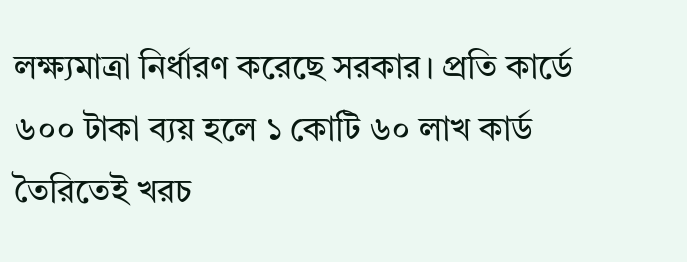লক্ষ্যমাত্রা নির্ধারণ করেছে সরকার। প্রতি কার্ডে ৬০০ টাকা ব্যয় হলে ১ কোটি ৬০ লাখ কার্ড তৈরিতেই খরচ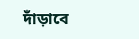দাঁড়াবে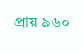প্রায় ৯৬০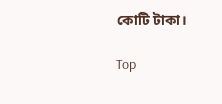কোটি টাকা।

Top